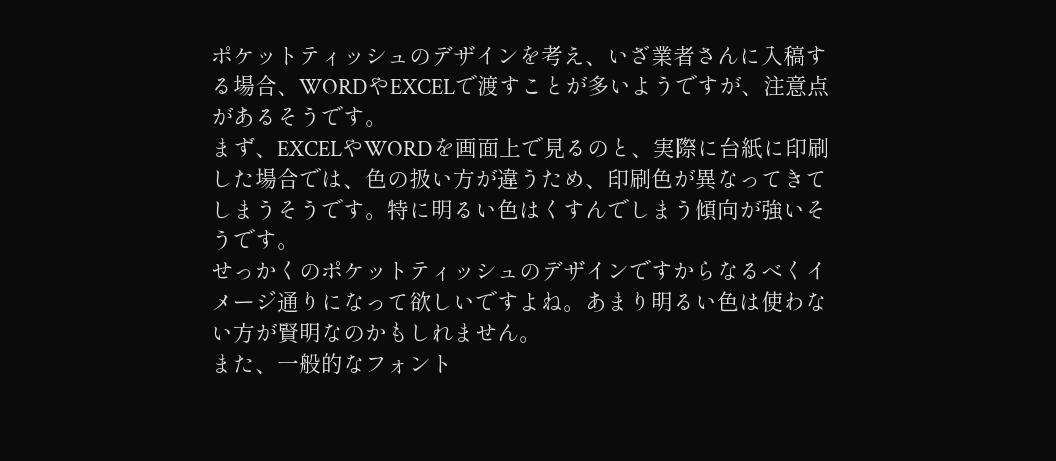ポケットティッシュのデザインを考え、いざ業者さんに入稿する場合、WORDやEXCELで渡すことが多いようですが、注意点があるそうです。
まず、EXCELやWORDを画面上で見るのと、実際に台紙に印刷した場合では、色の扱い方が違うため、印刷色が異なってきてしまうそうです。特に明るい色はくすんでしまう傾向が強いそうです。
せっかくのポケットティッシュのデザインですからなるべくイメージ通りになって欲しいですよね。あまり明るい色は使わない方が賢明なのかもしれません。
また、一般的なフォント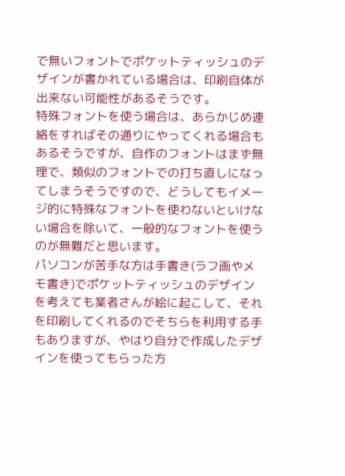で無いフォントでポケットティッシュのデザインが書かれている場合は、印刷自体が出来ない可能性があるそうです。
特殊フォントを使う場合は、あらかじめ連絡をすればその通りにやってくれる場合もあるそうですが、自作のフォントはまず無理で、類似のフォントでの打ち直しになってしまうそうですので、どうしてもイメージ的に特殊なフォントを使わないといけない場合を除いて、一般的なフォントを使うのが無難だと思います。
パソコンが苦手な方は手書き(ラフ画やメモ書き)でポケットティッシュのデザインを考えても業者さんが絵に起こして、それを印刷してくれるのでそちらを利用する手もありますが、やはり自分で作成したデザインを使ってもらった方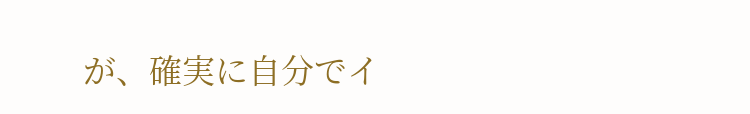が、確実に自分でイ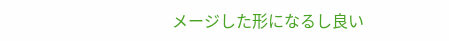メージした形になるし良い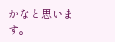かなと思います。